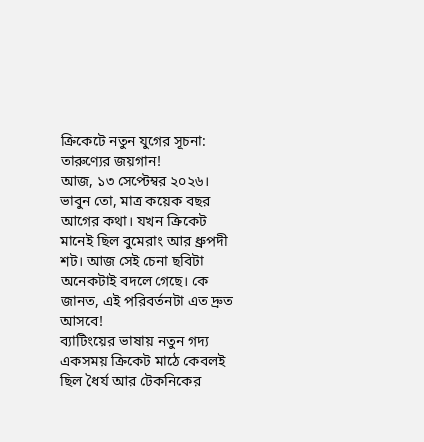ক্রিকেটে নতুন যুগের সূচনা: তারুণ্যের জয়গান!
আজ, ১৩ সেপ্টেম্বর ২০২৬। ভাবুন তো, মাত্র কয়েক বছর আগের কথা। যখন ক্রিকেট মানেই ছিল বুমেরাং আর ধ্রুপদী শট। আজ সেই চেনা ছবিটা অনেকটাই বদলে গেছে। কে জানত, এই পরিবর্তনটা এত দ্রুত আসবে!
ব্যাটিংয়ের ভাষায় নতুন গদ্য
একসময় ক্রিকেট মাঠে কেবলই ছিল ধৈর্য আর টেকনিকের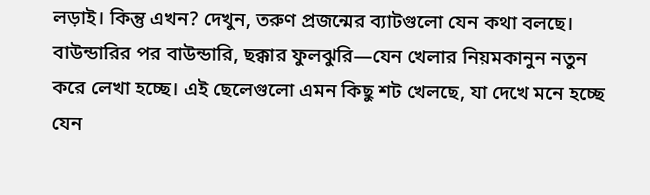লড়াই। কিন্তু এখন? দেখুন, তরুণ প্রজন্মের ব্যাটগুলো যেন কথা বলছে। বাউন্ডারির পর বাউন্ডারি, ছক্কার ফুলঝুরি—যেন খেলার নিয়মকানুন নতুন করে লেখা হচ্ছে। এই ছেলেগুলো এমন কিছু শট খেলছে, যা দেখে মনে হচ্ছে যেন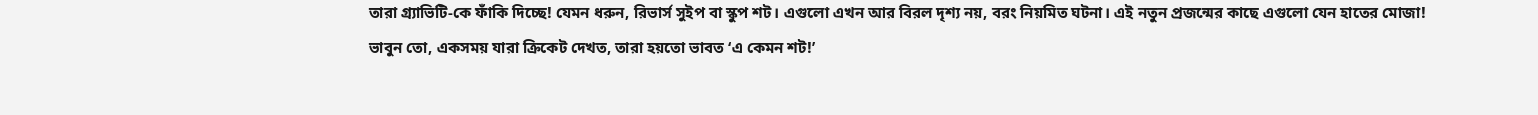তারা গ্র্যাভিটি-কে ফাঁকি দিচ্ছে! যেমন ধরুন, রিভার্স সুইপ বা স্কুপ শট। এগুলো এখন আর বিরল দৃশ্য নয়, বরং নিয়মিত ঘটনা। এই নতুন প্রজন্মের কাছে এগুলো যেন হাতের মোজা!
ভাবুন তো, একসময় যারা ক্রিকেট দেখত, তারা হয়তো ভাবত ‘এ কেমন শট!’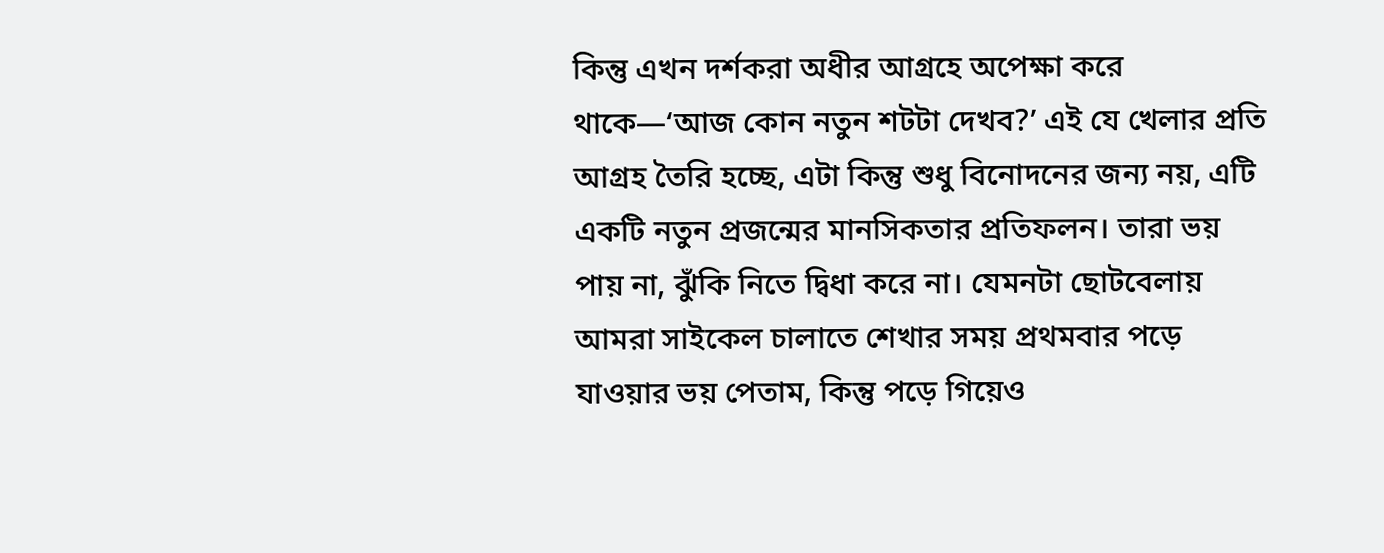কিন্তু এখন দর্শকরা অধীর আগ্রহে অপেক্ষা করে থাকে—‘আজ কোন নতুন শটটা দেখব?’ এই যে খেলার প্রতি আগ্রহ তৈরি হচ্ছে, এটা কিন্তু শুধু বিনোদনের জন্য নয়, এটি একটি নতুন প্রজন্মের মানসিকতার প্রতিফলন। তারা ভয় পায় না, ঝুঁকি নিতে দ্বিধা করে না। যেমনটা ছোটবেলায় আমরা সাইকেল চালাতে শেখার সময় প্রথমবার পড়ে যাওয়ার ভয় পেতাম, কিন্তু পড়ে গিয়েও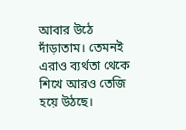আবার উঠে দাঁড়াতাম। তেমনই এরাও ব্যর্থতা থেকে শিখে আরও তেজি হয়ে উঠছে।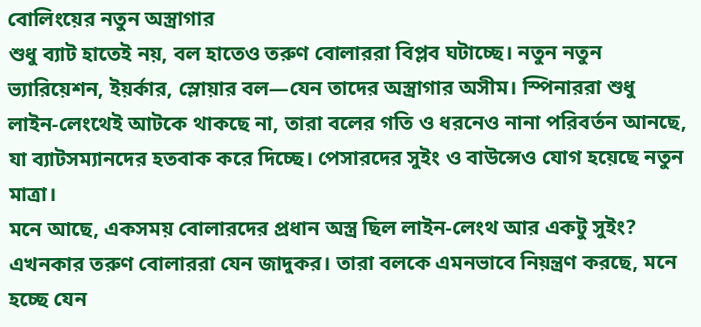বোলিংয়ের নতুন অস্ত্রাগার
শুধু ব্যাট হাতেই নয়, বল হাতেও তরুণ বোলাররা বিপ্লব ঘটাচ্ছে। নতুন নতুন ভ্যারিয়েশন, ইয়র্কার, স্লোয়ার বল—যেন তাদের অস্ত্রাগার অসীম। স্পিনাররা শুধু লাইন-লেংথেই আটকে থাকছে না, তারা বলের গতি ও ধরনেও নানা পরিবর্তন আনছে, যা ব্যাটসম্যানদের হতবাক করে দিচ্ছে। পেসারদের সুইং ও বাউন্সেও যোগ হয়েছে নতুন মাত্রা।
মনে আছে, একসময় বোলারদের প্রধান অস্ত্র ছিল লাইন-লেংথ আর একটু সুইং? এখনকার তরুণ বোলাররা যেন জাদুকর। তারা বলকে এমনভাবে নিয়ন্ত্রণ করছে, মনে হচ্ছে যেন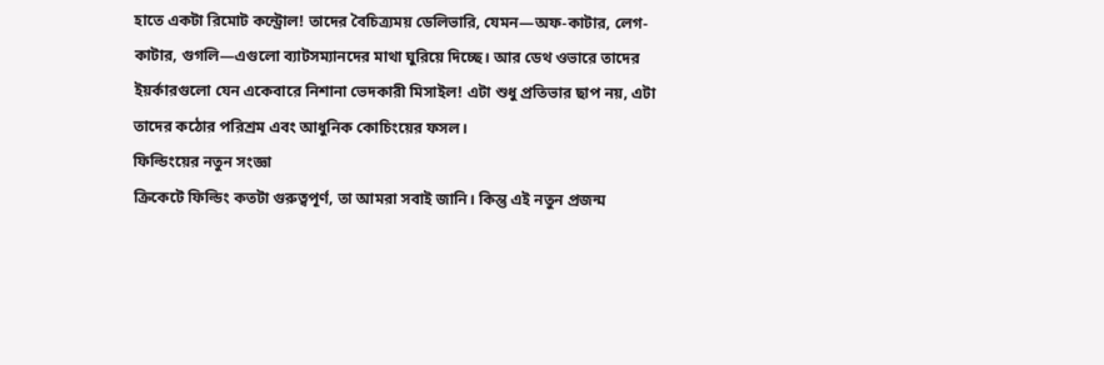হাতে একটা রিমোট কন্ট্রোল! তাদের বৈচিত্র্যময় ডেলিভারি, যেমন—অফ-কাটার, লেগ-কাটার, গুগলি—এগুলো ব্যাটসম্যানদের মাথা ঘুরিয়ে দিচ্ছে। আর ডেথ ওভারে তাদের ইয়র্কারগুলো যেন একেবারে নিশানা ভেদকারী মিসাইল! এটা শুধু প্রতিভার ছাপ নয়, এটা তাদের কঠোর পরিশ্রম এবং আধুনিক কোচিংয়ের ফসল।
ফিল্ডিংয়ের নতুন সংজ্ঞা
ক্রিকেটে ফিল্ডিং কতটা গুরুত্বপূর্ণ, তা আমরা সবাই জানি। কিন্তু এই নতুন প্রজন্ম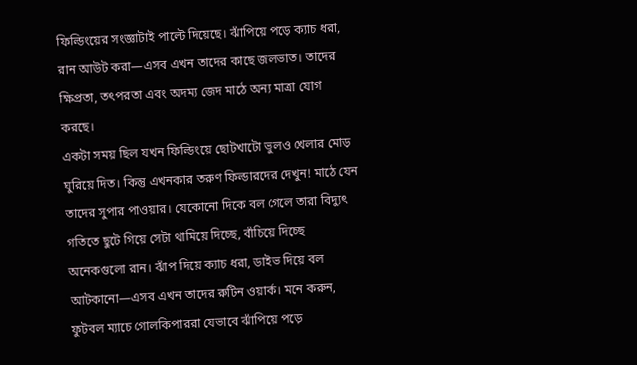ফিল্ডিংয়ের সংজ্ঞাটাই পাল্টে দিয়েছে। ঝাঁপিয়ে পড়ে ক্যাচ ধরা, রান আউট করা—এসব এখন তাদের কাছে জলভাত। তাদের ক্ষিপ্রতা, তৎপরতা এবং অদম্য জেদ মাঠে অন্য মাত্রা যোগ করছে।
একটা সময় ছিল যখন ফিল্ডিংয়ে ছোটখাটো ভুলও খেলার মোড় ঘুরিয়ে দিত। কিন্তু এখনকার তরুণ ফিল্ডারদের দেখুন! মাঠে যেন তাদের সুপার পাওয়ার। যেকোনো দিকে বল গেলে তারা বিদ্যুৎ গতিতে ছুটে গিয়ে সেটা থামিয়ে দিচ্ছে, বাঁচিয়ে দিচ্ছে অনেকগুলো রান। ঝাঁপ দিয়ে ক্যাচ ধরা, ডাইভ দিয়ে বল আটকানো—এসব এখন তাদের রুটিন ওয়ার্ক। মনে করুন, ফুটবল ম্যাচে গোলকিপাররা যেভাবে ঝাঁপিয়ে পড়ে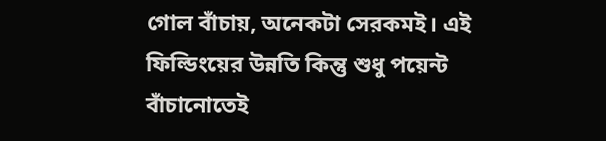গোল বাঁচায়, অনেকটা সেরকমই। এই ফিল্ডিংয়ের উন্নতি কিন্তু শুধু পয়েন্ট বাঁচানোতেই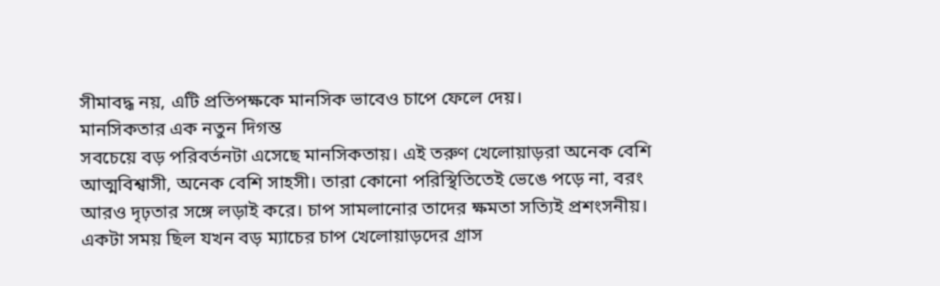সীমাবদ্ধ নয়, এটি প্রতিপক্ষকে মানসিক ভাবেও চাপে ফেলে দেয়।
মানসিকতার এক নতুন দিগন্ত
সবচেয়ে বড় পরিবর্তনটা এসেছে মানসিকতায়। এই তরুণ খেলোয়াড়রা অনেক বেশি আত্মবিশ্বাসী, অনেক বেশি সাহসী। তারা কোনো পরিস্থিতিতেই ভেঙে পড়ে না, বরং আরও দৃঢ়তার সঙ্গে লড়াই করে। চাপ সামলানোর তাদের ক্ষমতা সত্যিই প্রশংসনীয়।
একটা সময় ছিল যখন বড় ম্যাচের চাপ খেলোয়াড়দের গ্রাস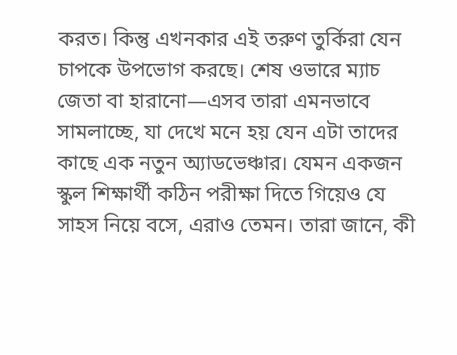করত। কিন্তু এখনকার এই তরুণ তুর্কিরা যেন চাপকে উপভোগ করছে। শেষ ওভারে ম্যাচ জেতা বা হারানো—এসব তারা এমনভাবে সামলাচ্ছে, যা দেখে মনে হয় যেন এটা তাদের কাছে এক নতুন অ্যাডভেঞ্চার। যেমন একজন স্কুল শিক্ষার্থী কঠিন পরীক্ষা দিতে গিয়েও যে সাহস নিয়ে বসে, এরাও তেমন। তারা জানে, কী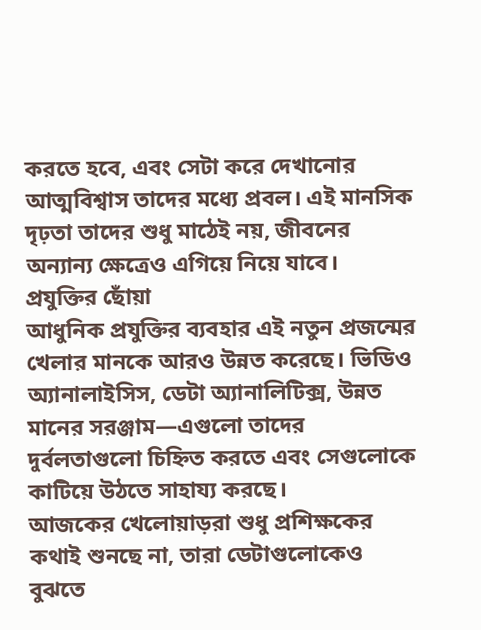করতে হবে, এবং সেটা করে দেখানোর আত্মবিশ্বাস তাদের মধ্যে প্রবল। এই মানসিক দৃঢ়তা তাদের শুধু মাঠেই নয়, জীবনের অন্যান্য ক্ষেত্রেও এগিয়ে নিয়ে যাবে।
প্রযুক্তির ছোঁয়া
আধুনিক প্রযুক্তির ব্যবহার এই নতুন প্রজন্মের খেলার মানকে আরও উন্নত করেছে। ভিডিও অ্যানালাইসিস, ডেটা অ্যানালিটিক্স, উন্নত মানের সরঞ্জাম—এগুলো তাদের দুর্বলতাগুলো চিহ্নিত করতে এবং সেগুলোকে কাটিয়ে উঠতে সাহায্য করছে।
আজকের খেলোয়াড়রা শুধু প্রশিক্ষকের কথাই শুনছে না, তারা ডেটাগুলোকেও বুঝতে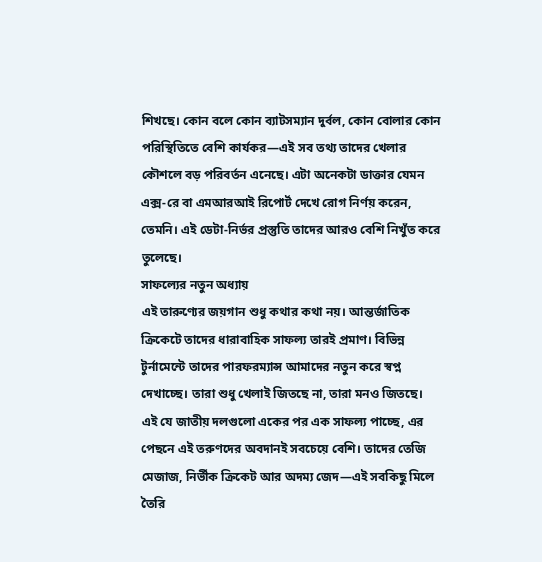শিখছে। কোন বলে কোন ব্যাটসম্যান দুর্বল, কোন বোলার কোন পরিস্থিতিতে বেশি কার্যকর—এই সব তথ্য তাদের খেলার কৌশলে বড় পরিবর্তন এনেছে। এটা অনেকটা ডাক্তার যেমন এক্স-রে বা এমআরআই রিপোর্ট দেখে রোগ নির্ণয় করেন, তেমনি। এই ডেটা-নির্ভর প্রস্তুতি তাদের আরও বেশি নিখুঁত করে তুলেছে।
সাফল্যের নতুন অধ্যায়
এই তারুণ্যের জয়গান শুধু কথার কথা নয়। আন্তর্জাতিক ক্রিকেটে তাদের ধারাবাহিক সাফল্য তারই প্রমাণ। বিভিন্ন টুর্নামেন্টে তাদের পারফরম্যান্স আমাদের নতুন করে স্বপ্ন দেখাচ্ছে। তারা শুধু খেলাই জিতছে না, তারা মনও জিতছে।
এই যে জাতীয় দলগুলো একের পর এক সাফল্য পাচ্ছে, এর পেছনে এই তরুণদের অবদানই সবচেয়ে বেশি। তাদের তেজি মেজাজ, নির্ভীক ক্রিকেট আর অদম্য জেদ—এই সবকিছু মিলে তৈরি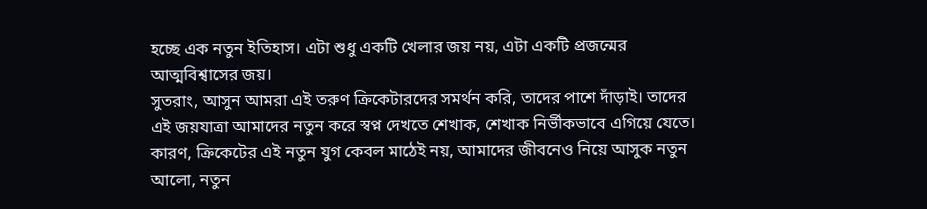হচ্ছে এক নতুন ইতিহাস। এটা শুধু একটি খেলার জয় নয়, এটা একটি প্রজন্মের আত্মবিশ্বাসের জয়।
সুতরাং, আসুন আমরা এই তরুণ ক্রিকেটারদের সমর্থন করি, তাদের পাশে দাঁড়াই। তাদের এই জয়যাত্রা আমাদের নতুন করে স্বপ্ন দেখতে শেখাক, শেখাক নির্ভীকভাবে এগিয়ে যেতে। কারণ, ক্রিকেটের এই নতুন যুগ কেবল মাঠেই নয়, আমাদের জীবনেও নিয়ে আসুক নতুন আলো, নতুন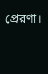প্রেরণা।